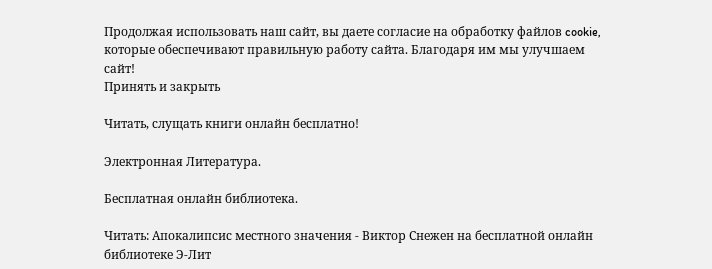Продолжая использовать наш сайт, вы даете согласие на обработку файлов cookie, которые обеспечивают правильную работу сайта. Благодаря им мы улучшаем сайт!
Принять и закрыть

Читать, слущать книги онлайн бесплатно!

Электронная Литература.

Бесплатная онлайн библиотека.

Читать: Апокалипсис местного значения - Виктор Снежен на бесплатной онлайн библиотеке Э-Лит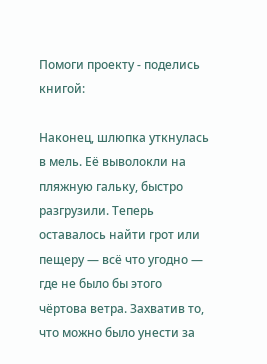Помоги проекту - поделись книгой:

Наконец, шлюпка уткнулась в мель. Её выволокли на пляжную гальку, быстро разгрузили. Теперь оставалось найти грот или пещеру — всё что угодно — где не было бы этого чёртова ветра. Захватив то, что можно было унести за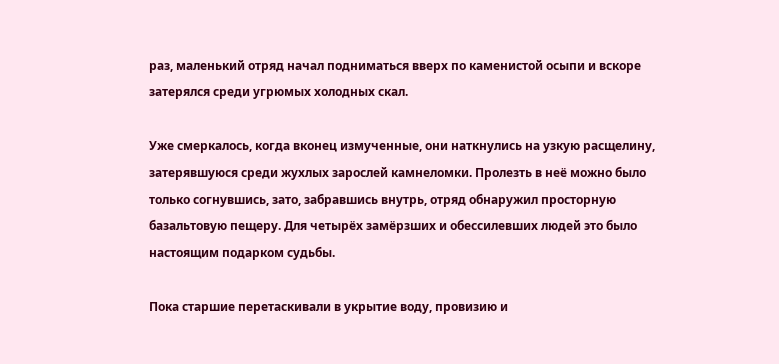раз, маленький отряд начал подниматься вверх по каменистой осыпи и вскоре затерялся среди угрюмых холодных скал.

Уже смеркалось, когда вконец измученные, они наткнулись на узкую расщелину, затерявшуюся среди жухлых зарослей камнеломки. Пролезть в неё можно было только согнувшись, зато, забравшись внутрь, отряд обнаружил просторную базальтовую пещеру. Для четырёх замёрзших и обессилевших людей это было настоящим подарком судьбы.

Пока старшие перетаскивали в укрытие воду, провизию и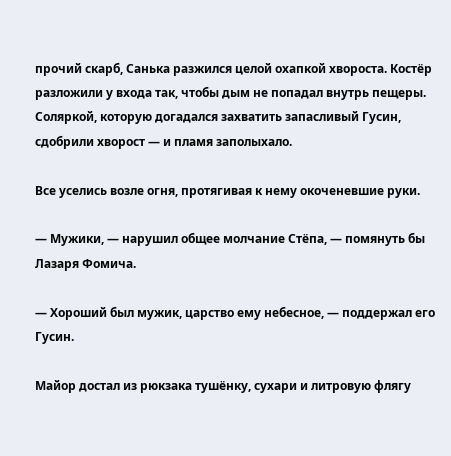прочий скарб, Санька разжился целой охапкой хвороста. Костёр разложили у входа так, чтобы дым не попадал внутрь пещеры. Соляркой, которую догадался захватить запасливый Гусин, сдобрили хворост — и пламя заполыхало.

Все уселись возле огня, протягивая к нему окоченевшие руки.

— Мужики, — нарушил общее молчание Стёпа, — помянуть бы Лазаря Фомича.

— Хороший был мужик, царство ему небесное, — поддержал его Гусин.

Майор достал из рюкзака тушёнку, сухари и литровую флягу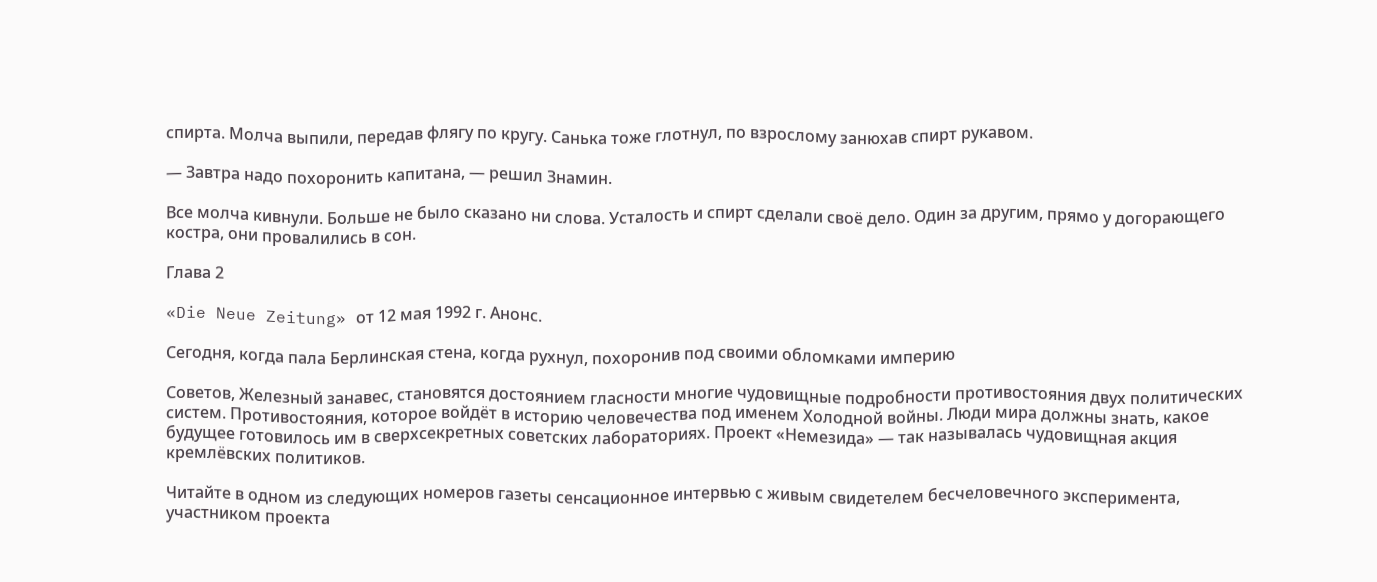спирта. Молча выпили, передав флягу по кругу. Санька тоже глотнул, по взрослому занюхав спирт рукавом.

— Завтра надо похоронить капитана, — решил Знамин.

Все молча кивнули. Больше не было сказано ни слова. Усталость и спирт сделали своё дело. Один за другим, прямо у догорающего костра, они провалились в сон.

Глава 2

«Die Neue Zeitung» от 12 мая 1992 г. Анонс.

Сегодня, когда пала Берлинская стена, когда рухнул, похоронив под своими обломками империю

Советов, Железный занавес, становятся достоянием гласности многие чудовищные подробности противостояния двух политических систем. Противостояния, которое войдёт в историю человечества под именем Холодной войны. Люди мира должны знать, какое будущее готовилось им в сверхсекретных советских лабораториях. Проект «Немезида» — так называлась чудовищная акция кремлёвских политиков.

Читайте в одном из следующих номеров газеты сенсационное интервью с живым свидетелем бесчеловечного эксперимента, участником проекта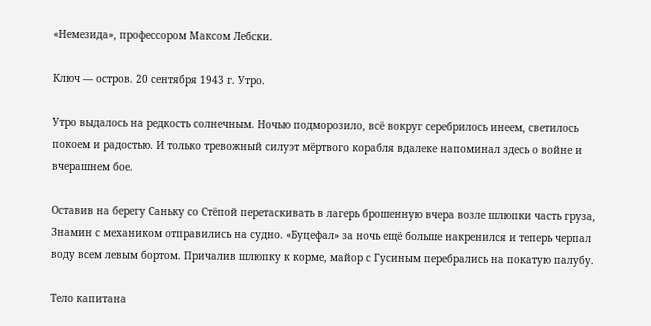«Немезида», профессором Максом Лебски.

Ключ — остров. 20 сентября 1943 г. Утро.

Утро выдалось на редкость солнечным. Ночью подморозило, всё вокруг серебрилось инеем, светилось покоем и радостью. И только тревожный силуэт мёртвого корабля вдалеке напоминал здесь о войне и вчерашнем бое.

Оставив на берегу Саньку со Стёпой перетаскивать в лагерь брошенную вчера возле шлюпки часть груза, Знамин с механиком отправились на судно. «Буцефал» за ночь ещё больше накренился и теперь черпал воду всем левым бортом. Причалив шлюпку к корме, майор с Гусиным перебрались на покатую палубу.

Тело капитана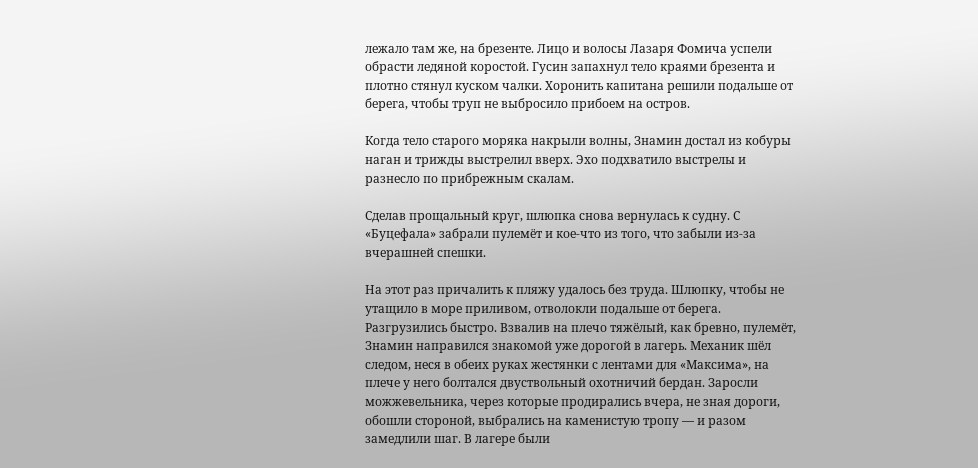лежало там же, на брезенте. Лицо и волосы Лазаря Фомича успели обрасти ледяной коростой. Гусин запахнул тело краями брезента и плотно стянул куском чалки. Хоронить капитана решили подальше от берега, чтобы труп не выбросило прибоем на остров.

Когда тело старого моряка накрыли волны, Знамин достал из кобуры наган и трижды выстрелил вверх. Эхо подхватило выстрелы и разнесло по прибрежным скалам.

Сделав прощальный круг, шлюпка снова вернулась к судну. С «Буцефала» забрали пулемёт и кое-что из того, что забыли из-за вчерашней спешки.

На этот раз причалить к пляжу удалось без труда. Шлюпку, чтобы не утащило в море приливом, отволокли подальше от берега. Разгрузились быстро. Взвалив на плечо тяжёлый, как бревно, пулемёт, Знамин направился знакомой уже дорогой в лагерь. Механик шёл следом, неся в обеих руках жестянки с лентами для «Максима», на плече у него болтался двуствольный охотничий бердан. Заросли можжевельника, через которые продирались вчера, не зная дороги, обошли стороной, выбрались на каменистую тропу — и разом замедлили шаг. В лагере были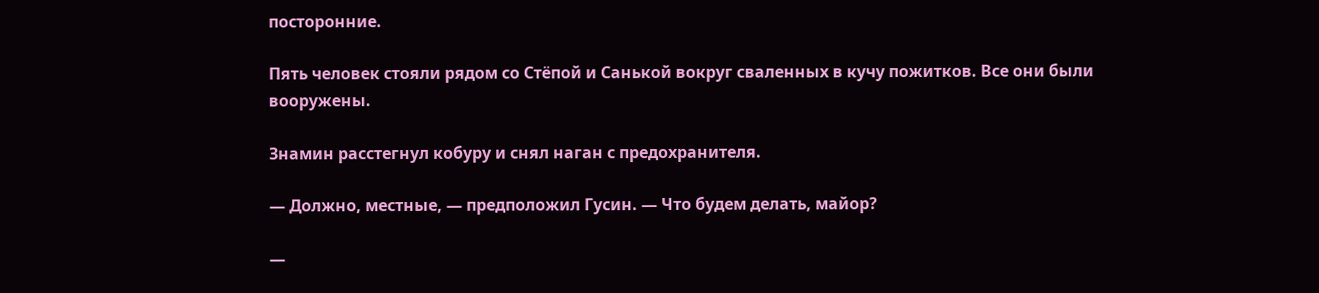посторонние.

Пять человек стояли рядом со Стёпой и Санькой вокруг сваленных в кучу пожитков. Все они были вооружены.

Знамин расстегнул кобуру и снял наган с предохранителя.

— Должно, местные, — предположил Гусин. — Что будем делать, майор?

—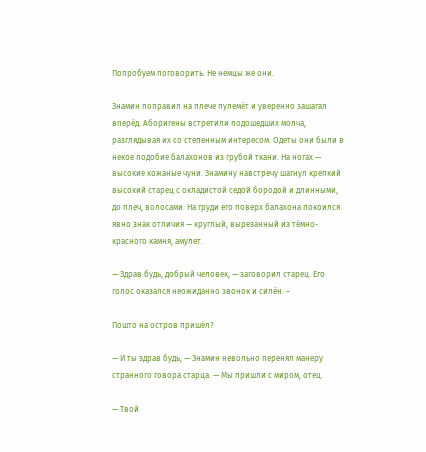Попробуем поговорить. Не немцы же они.

Знамин поправил на плече пулемёт и уверенно зашагал вперёд. Аборигены встретили подошедших молча, разглядывая их со степенным интересом. Одеты они были в некое подобие балахонов из грубой ткани. На ногах — высокие кожаные чуни. Знамину навстречу шагнул крепкий высокий старец с окладистой седой бородой и длинными, до плеч, волосами. На груди его поверх балахона покоился явно знак отличия — круглый, вырезанный из тёмно-красного камня, амулет.

— Здрав будь, добрый человек, — заговорил старец. Его голос оказался неожиданно звонок и силён. –

Пошто на остров пришёл?

— И ты здрав будь, — Знамин невольно перенял манеру странного говора старца. — Мы пришли с миром, отец.

— Твой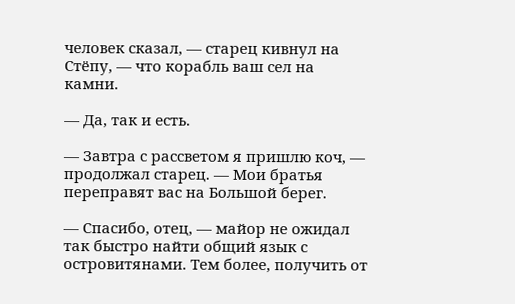человек сказал, — старец кивнул на Стёпу, — что корабль ваш сел на камни.

— Да, так и есть.

— Завтра с рассветом я пришлю коч, — продолжал старец. — Мои братья переправят вас на Большой берег.

— Спасибо, отец, — майор не ожидал так быстро найти общий язык с островитянами. Тем более, получить от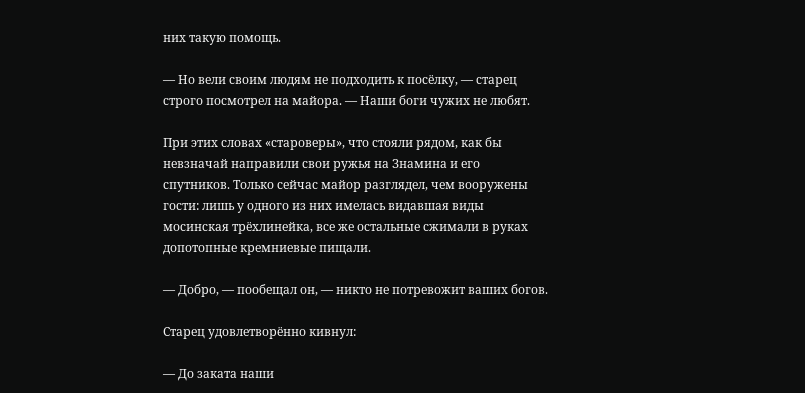них такую помощь.

— Но вели своим людям не подходить к посёлку, — старец строго посмотрел на майора. — Наши боги чужих не любят.

При этих словах «староверы», что стояли рядом, как бы невзначай направили свои ружья на Знамина и его спутников. Только сейчас майор разглядел, чем вооружены гости: лишь у одного из них имелась видавшая виды мосинская трёхлинейка, все же остальные сжимали в руках допотопные кремниевые пищали.

— Добро, — пообещал он, — никто не потревожит ваших богов.

Старец удовлетворённо кивнул:

— До заката наши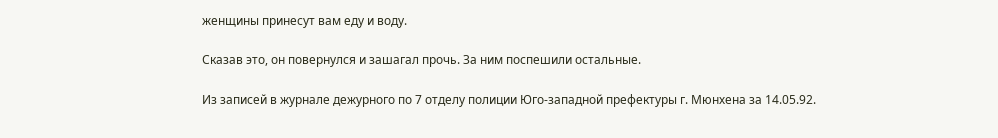женщины принесут вам еду и воду.

Сказав это, он повернулся и зашагал прочь. За ним поспешили остальные.

Из записей в журнале дежурного по 7 отделу полиции Юго-западной префектуры г. Мюнхена за 14.05.92.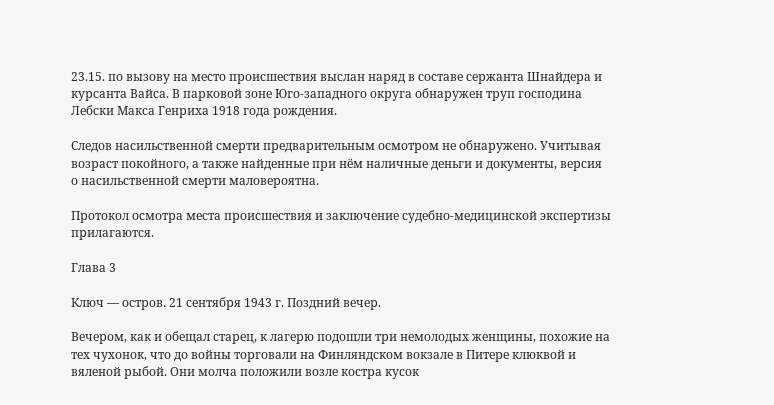23.15. по вызову на место происшествия выслан наряд в составе сержанта Шнайдера и курсанта Вайса. В парковой зоне Юго-западного округа обнаружен труп господина Лебски Макса Генриха 1918 года рождения.

Следов насильственной смерти предварительным осмотром не обнаружено. Учитывая возраст покойного, а также найденные при нём наличные деньги и документы, версия о насильственной смерти маловероятна.

Протокол осмотра места происшествия и заключение судебно-медицинской экспертизы прилагаются.

Глава 3

Ключ — остров. 21 сентября 1943 г. Поздний вечер.

Вечером, как и обещал старец, к лагерю подошли три немолодых женщины, похожие на тех чухонок, что до войны торговали на Финляндском вокзале в Питере клюквой и вяленой рыбой. Они молча положили возле костра кусок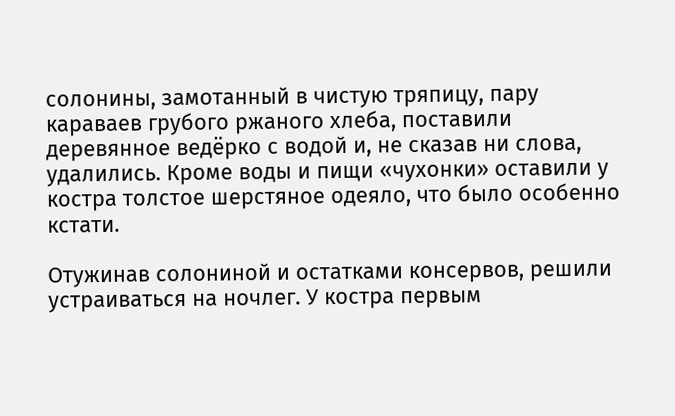солонины, замотанный в чистую тряпицу, пару караваев грубого ржаного хлеба, поставили деревянное ведёрко с водой и, не сказав ни слова, удалились. Кроме воды и пищи «чухонки» оставили у костра толстое шерстяное одеяло, что было особенно кстати.

Отужинав солониной и остатками консервов, решили устраиваться на ночлег. У костра первым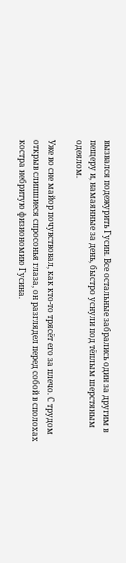вызвался подежурить Гусин. Все остальные забрались один за другим в пещеру и, намаянные за день, быстро уснули под тёплым шерстяным одеялом.

Уже во сне майор почувствовал, как кто-то трясёт его за плечо. С трудом открыв слипшиеся спросонья глаза, он разглядел перед собой в сполохах костра небритую физиономию Гусина.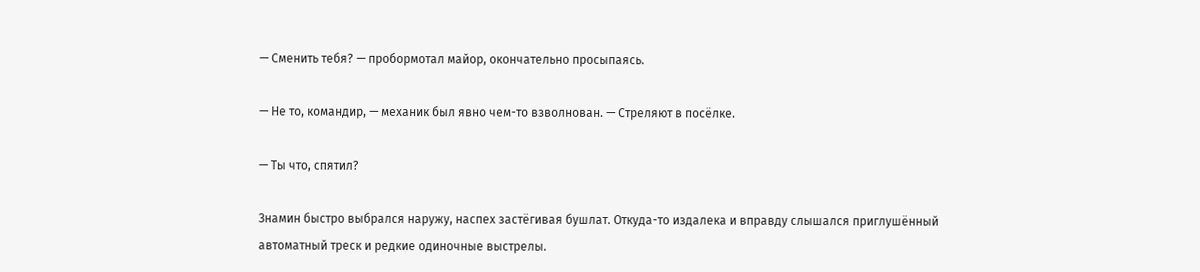— Сменить тебя? — пробормотал майор, окончательно просыпаясь.

— Не то, командир, — механик был явно чем-то взволнован. — Стреляют в посёлке.

— Ты что, спятил?

Знамин быстро выбрался наружу, наспех застёгивая бушлат. Откуда-то издалека и вправду слышался приглушённый автоматный треск и редкие одиночные выстрелы.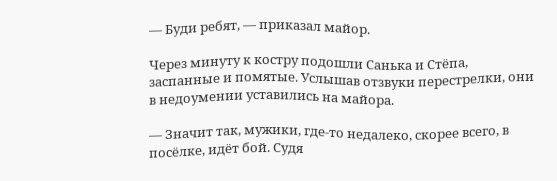— Буди ребят, — приказал майор.

Через минуту к костру подошли Санька и Стёпа, заспанные и помятые. Услышав отзвуки перестрелки, они в недоумении уставились на майора.

— Значит так, мужики, где-то недалеко, скорее всего, в посёлке, идёт бой. Судя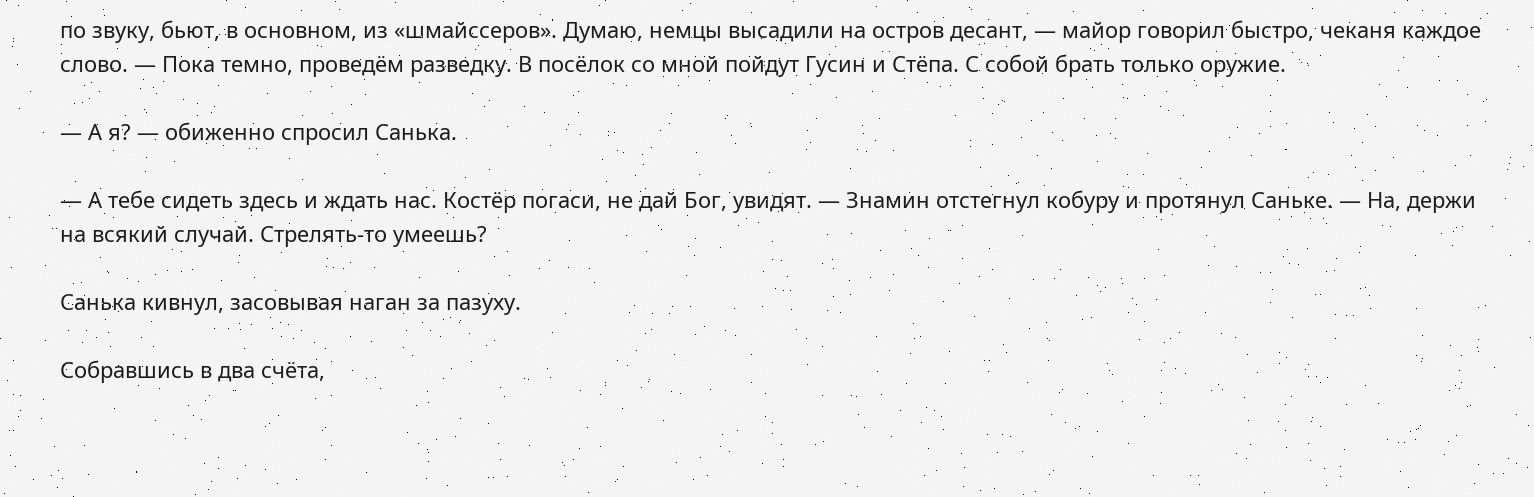по звуку, бьют, в основном, из «шмайссеров». Думаю, немцы высадили на остров десант, — майор говорил быстро, чеканя каждое слово. — Пока темно, проведём разведку. В посёлок со мной пойдут Гусин и Стёпа. С собой брать только оружие.

— А я? — обиженно спросил Санька.

— А тебе сидеть здесь и ждать нас. Костёр погаси, не дай Бог, увидят. — Знамин отстегнул кобуру и протянул Саньке. — На, держи на всякий случай. Стрелять-то умеешь?

Санька кивнул, засовывая наган за пазуху.

Собравшись в два счёта,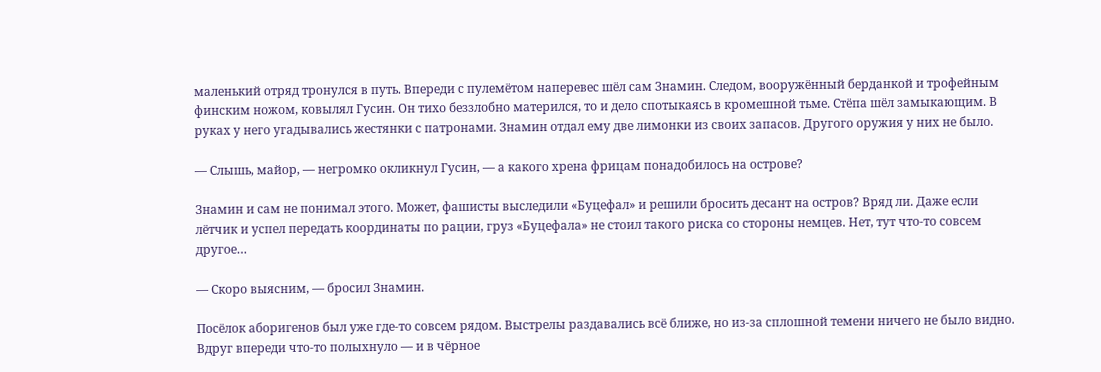маленький отряд тронулся в путь. Впереди с пулемётом наперевес шёл сам Знамин. Следом, вооружённый берданкой и трофейным финским ножом, ковылял Гусин. Он тихо беззлобно матерился, то и дело спотыкаясь в кромешной тьме. Стёпа шёл замыкающим. В руках у него угадывались жестянки с патронами. Знамин отдал ему две лимонки из своих запасов. Другого оружия у них не было.

— Слышь, майор, — негромко окликнул Гусин, — а какого хрена фрицам понадобилось на острове?

Знамин и сам не понимал этого. Может, фашисты выследили «Буцефал» и решили бросить десант на остров? Вряд ли. Даже если лётчик и успел передать координаты по рации, груз «Буцефала» не стоил такого риска со стороны немцев. Нет, тут что-то совсем другое…

— Скоро выясним, — бросил Знамин.

Посёлок аборигенов был уже где-то совсем рядом. Выстрелы раздавались всё ближе, но из-за сплошной темени ничего не было видно. Вдруг впереди что-то полыхнуло — и в чёрное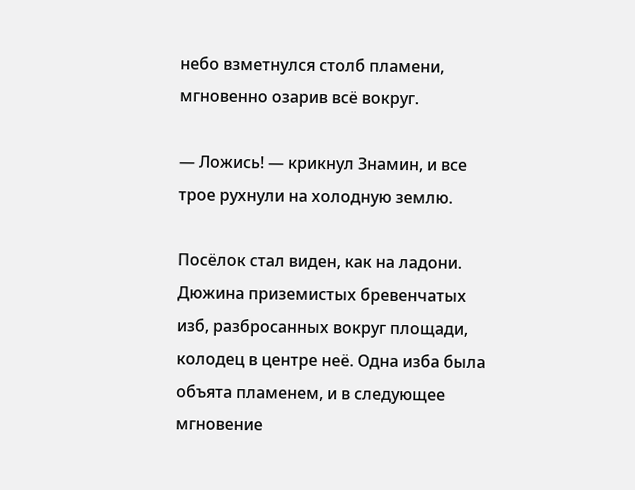небо взметнулся столб пламени, мгновенно озарив всё вокруг.

— Ложись! — крикнул Знамин, и все трое рухнули на холодную землю.

Посёлок стал виден, как на ладони. Дюжина приземистых бревенчатых изб, разбросанных вокруг площади, колодец в центре неё. Одна изба была объята пламенем, и в следующее мгновение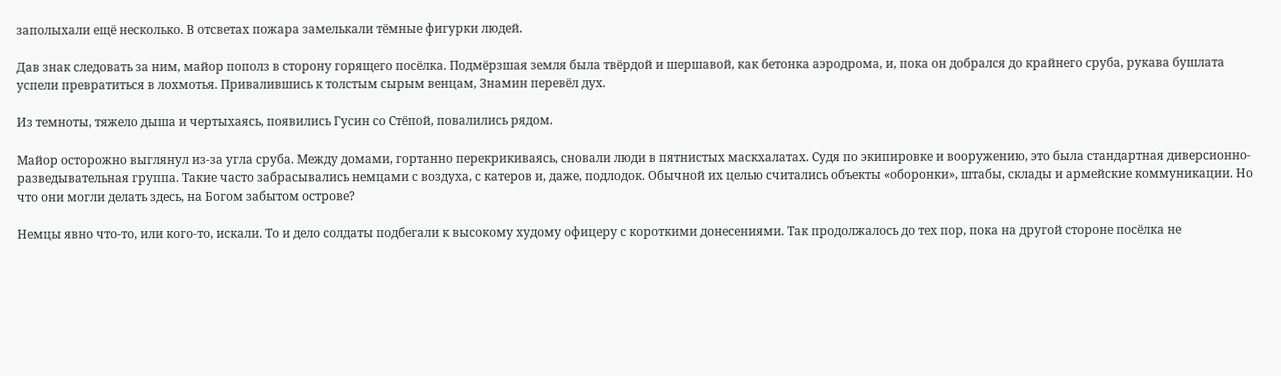заполыхали ещё несколько. В отсветах пожара замелькали тёмные фигурки людей.

Дав знак следовать за ним, майор пополз в сторону горящего посёлка. Подмёрзшая земля была твёрдой и шершавой, как бетонка аэродрома, и, пока он добрался до крайнего сруба, рукава бушлата успели превратиться в лохмотья. Привалившись к толстым сырым венцам, Знамин перевёл дух.

Из темноты, тяжело дыша и чертыхаясь, появились Гусин со Стёпой, повалились рядом.

Майор осторожно выглянул из-за угла сруба. Между домами, гортанно перекрикиваясь, сновали люди в пятнистых маскхалатах. Судя по экипировке и вооружению, это была стандартная диверсионно-разведывательная группа. Такие часто забрасывались немцами с воздуха, с катеров и, даже, подлодок. Обычной их целью считались объекты «оборонки», штабы, склады и армейские коммуникации. Но что они могли делать здесь, на Богом забытом острове?

Немцы явно что-то, или кого-то, искали. То и дело солдаты подбегали к высокому худому офицеру с короткими донесениями. Так продолжалось до тех пор, пока на другой стороне посёлка не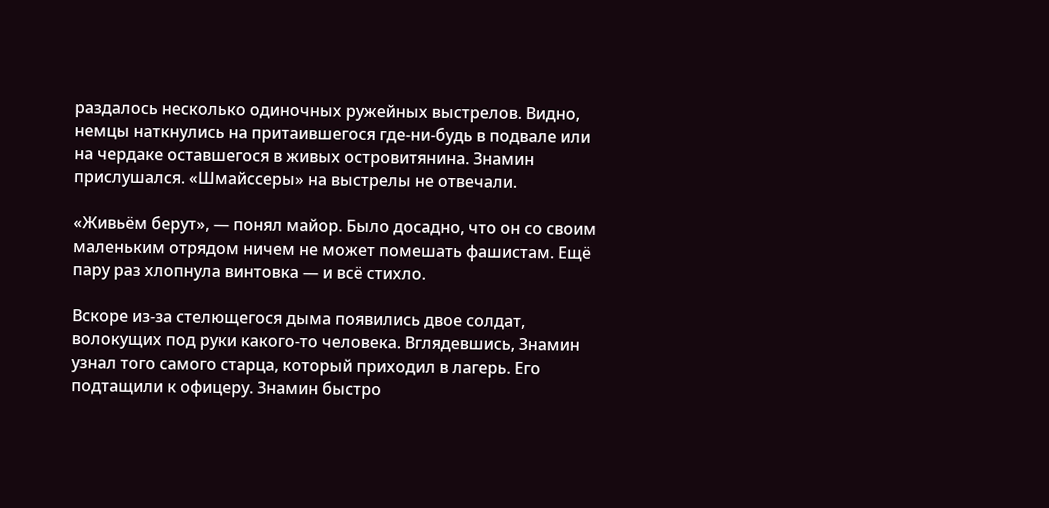раздалось несколько одиночных ружейных выстрелов. Видно, немцы наткнулись на притаившегося где-ни-будь в подвале или на чердаке оставшегося в живых островитянина. Знамин прислушался. «Шмайссеры» на выстрелы не отвечали.

«Живьём берут», — понял майор. Было досадно, что он со своим маленьким отрядом ничем не может помешать фашистам. Ещё пару раз хлопнула винтовка — и всё стихло.

Вскоре из-за стелющегося дыма появились двое солдат, волокущих под руки какого-то человека. Вглядевшись, Знамин узнал того самого старца, который приходил в лагерь. Его подтащили к офицеру. Знамин быстро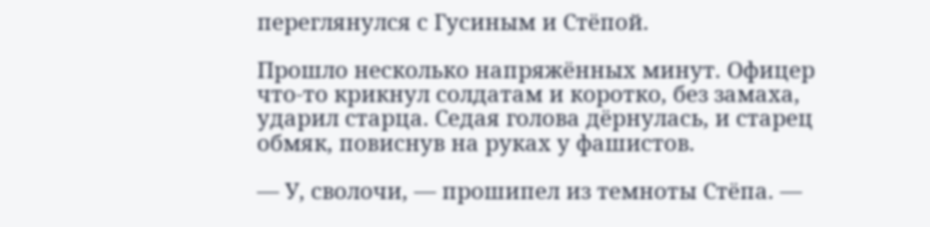переглянулся с Гусиным и Стёпой.

Прошло несколько напряжённых минут. Офицер что-то крикнул солдатам и коротко, без замаха, ударил старца. Седая голова дёрнулась, и старец обмяк, повиснув на руках у фашистов.

— У, сволочи, — прошипел из темноты Стёпа. —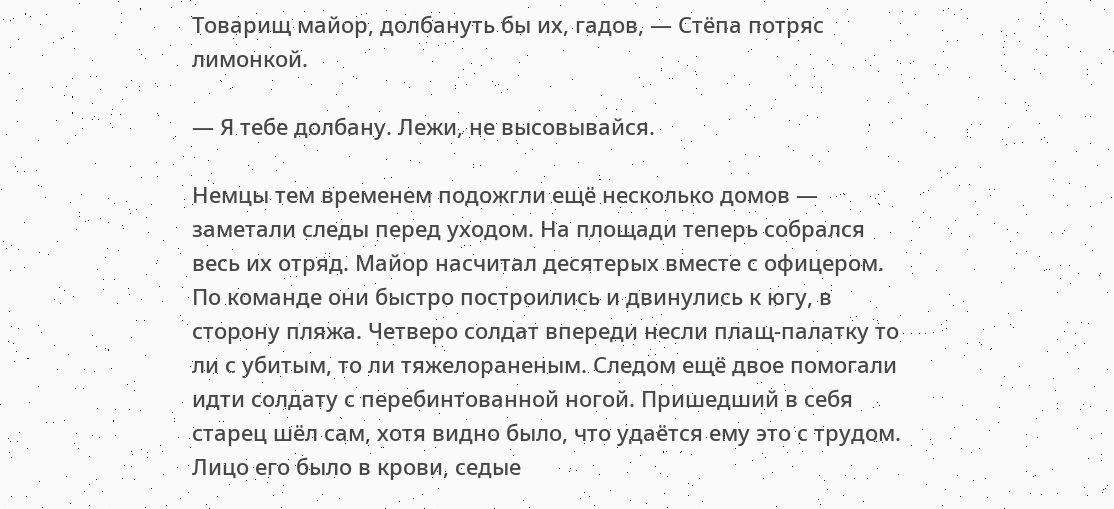Товарищ майор, долбануть бы их, гадов, — Стёпа потряс лимонкой.

— Я тебе долбану. Лежи, не высовывайся.

Немцы тем временем подожгли ещё несколько домов — заметали следы перед уходом. На площади теперь собрался весь их отряд. Майор насчитал десятерых вместе с офицером. По команде они быстро построились и двинулись к югу, в сторону пляжа. Четверо солдат впереди несли плащ-палатку то ли с убитым, то ли тяжелораненым. Следом ещё двое помогали идти солдату с перебинтованной ногой. Пришедший в себя старец шёл сам, хотя видно было, что удаётся ему это с трудом. Лицо его было в крови, седые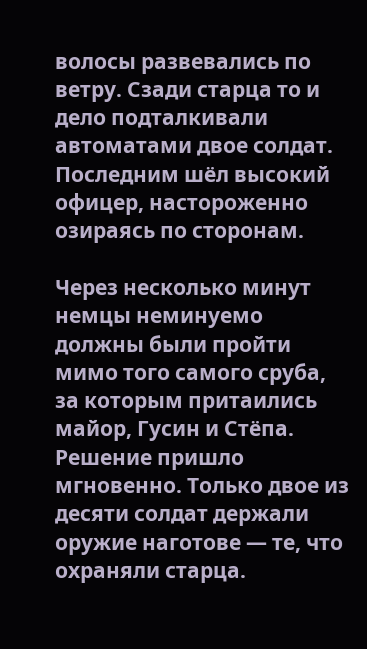волосы развевались по ветру. Сзади старца то и дело подталкивали автоматами двое солдат. Последним шёл высокий офицер, настороженно озираясь по сторонам.

Через несколько минут немцы неминуемо должны были пройти мимо того самого сруба, за которым притаились майор, Гусин и Стёпа. Решение пришло мгновенно. Только двое из десяти солдат держали оружие наготове — те, что охраняли старца.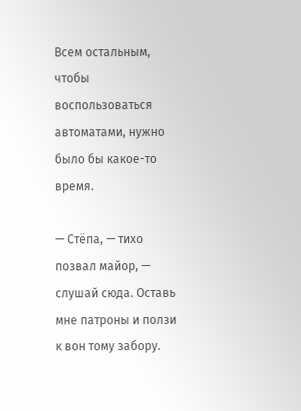Всем остальным, чтобы воспользоваться автоматами, нужно было бы какое-то время.

— Стёпа, — тихо позвал майор, — слушай сюда. Оставь мне патроны и ползи к вон тому забору.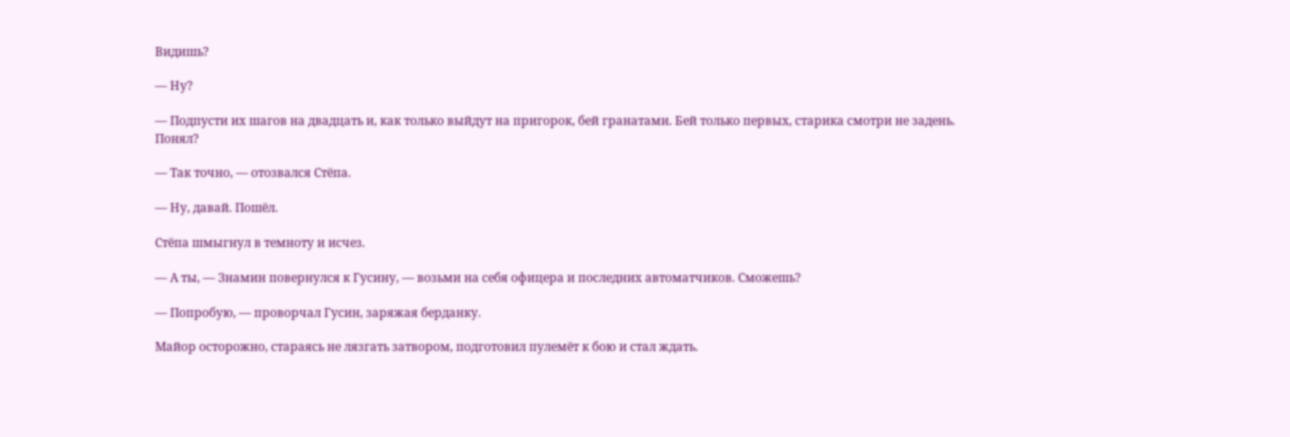Видишь?

— Ну?

— Подпусти их шагов на двадцать и, как только выйдут на пригорок, бей гранатами. Бей только первых, старика смотри не задень. Понял?

— Так точно, — отозвался Стёпа.

— Ну, давай. Пошёл.

Стёпа шмыгнул в темноту и исчез.

— А ты, — Знамин повернулся к Гусину, — возьми на себя офицера и последних автоматчиков. Сможешь?

— Попробую, — проворчал Гусин, заряжая берданку.

Майор осторожно, стараясь не лязгать затвором, подготовил пулемёт к бою и стал ждать.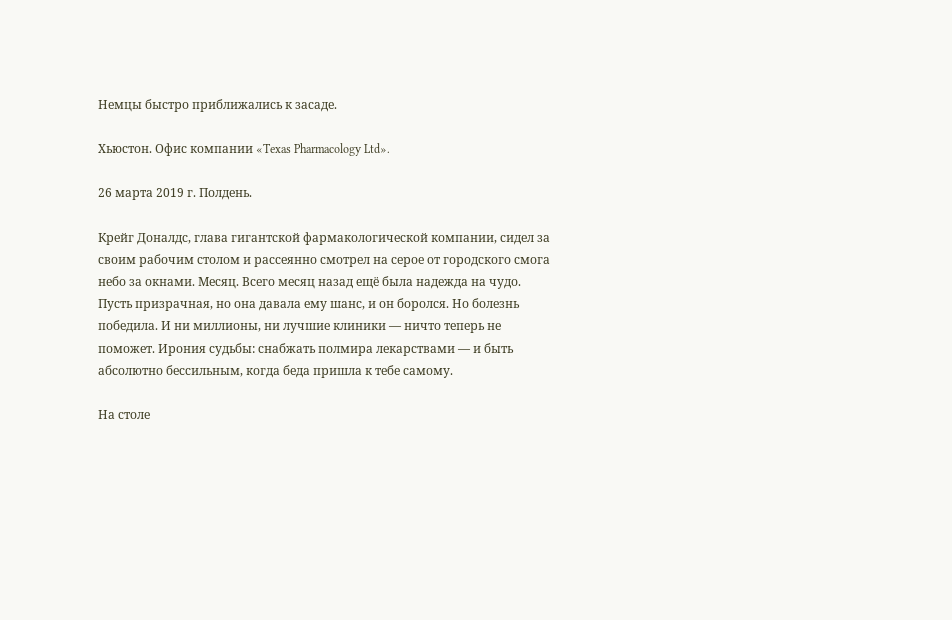Немцы быстро приближались к засаде.

Хьюстон. Офис компании «Texas Pharmacology Ltd».

26 марта 2019 г. Полдень.

Крейг Доналдс, глава гигантской фармакологической компании, сидел за своим рабочим столом и рассеянно смотрел на серое от городского смога небо за окнами. Месяц. Всего месяц назад ещё была надежда на чудо. Пусть призрачная, но она давала ему шанс, и он боролся. Но болезнь победила. И ни миллионы, ни лучшие клиники — ничто теперь не поможет. Ирония судьбы: снабжать полмира лекарствами — и быть абсолютно бессильным, когда беда пришла к тебе самому.

На столе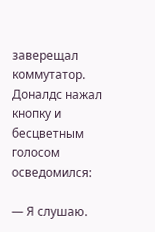заверещал коммутатор. Доналдс нажал кнопку и бесцветным голосом осведомился:

— Я слушаю.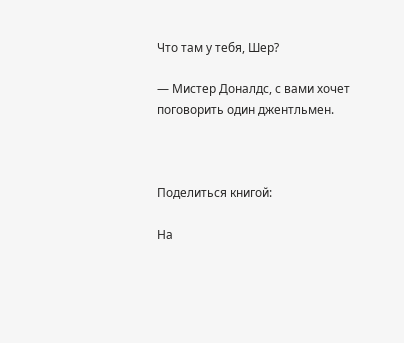Что там у тебя, Шер?

— Мистер Доналдс, с вами хочет поговорить один джентльмен.



Поделиться книгой:

На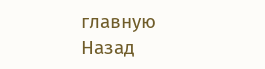главную
Назад